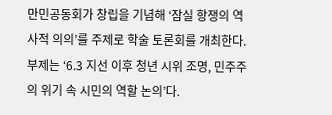만민공동회가 창립을 기념해 ‘잠실 항쟁의 역사적 의의’를 주제로 학술 토론회를 개최한다. 부제는 ‘6.3 지선 이후 청년 시위 조명, 민주주의 위기 속 시민의 역할 논의’다.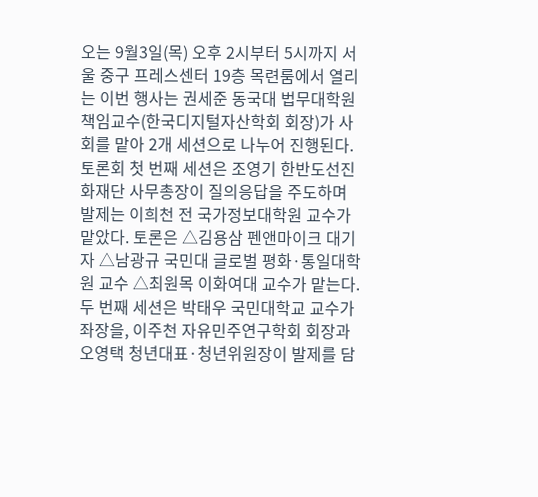오는 9월3일(목) 오후 2시부터 5시까지 서울 중구 프레스센터 19층 목련룸에서 열리는 이번 행사는 권세준 동국대 법무대학원 책임교수(한국디지털자산학회 회장)가 사회를 맡아 2개 세션으로 나누어 진행된다.
토론회 첫 번째 세션은 조영기 한반도선진화재단 사무총장이 질의응답을 주도하며 발제는 이희천 전 국가정보대학원 교수가 맡았다. 토론은 △김용삼 펜앤마이크 대기자 △남광규 국민대 글로벌 평화·통일대학원 교수 △최원목 이화여대 교수가 맡는다.
두 번째 세션은 박태우 국민대학교 교수가 좌장을, 이주천 자유민주연구학회 회장과 오영택 청년대표·청년위원장이 발제를 담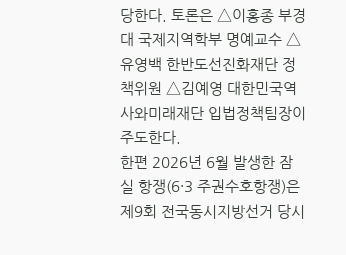당한다. 토론은 △이홍종 부경대 국제지역학부 명예교수 △유영백 한반도선진화재단 정책위원 △김예영 대한민국역사와미래재단 입법정책팀장이 주도한다.
한편 2026년 6월 발생한 잠실 항쟁(6·3 주권수호항쟁)은 제9회 전국동시지방선거 당시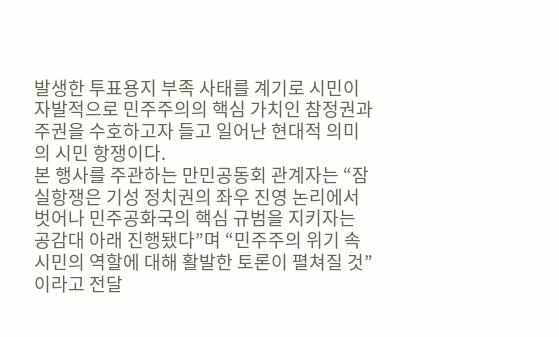발생한 투표용지 부족 사태를 계기로 시민이 자발적으로 민주주의의 핵심 가치인 참정권과 주권을 수호하고자 들고 일어난 현대적 의미의 시민 항쟁이다.
본 행사를 주관하는 만민공동회 관계자는 “잠실항쟁은 기성 정치권의 좌우 진영 논리에서 벗어나 민주공화국의 핵심 규범을 지키자는 공감대 아래 진행됐다”며 “민주주의 위기 속 시민의 역할에 대해 활발한 토론이 펼쳐질 것”이라고 전달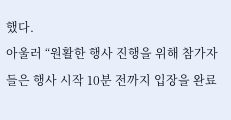했다.
아울러 “원활한 행사 진행을 위해 참가자들은 행사 시작 10분 전까지 입장을 완료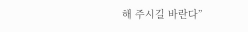해 주시길 바란다”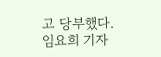고 당부했다.
임요희 기자